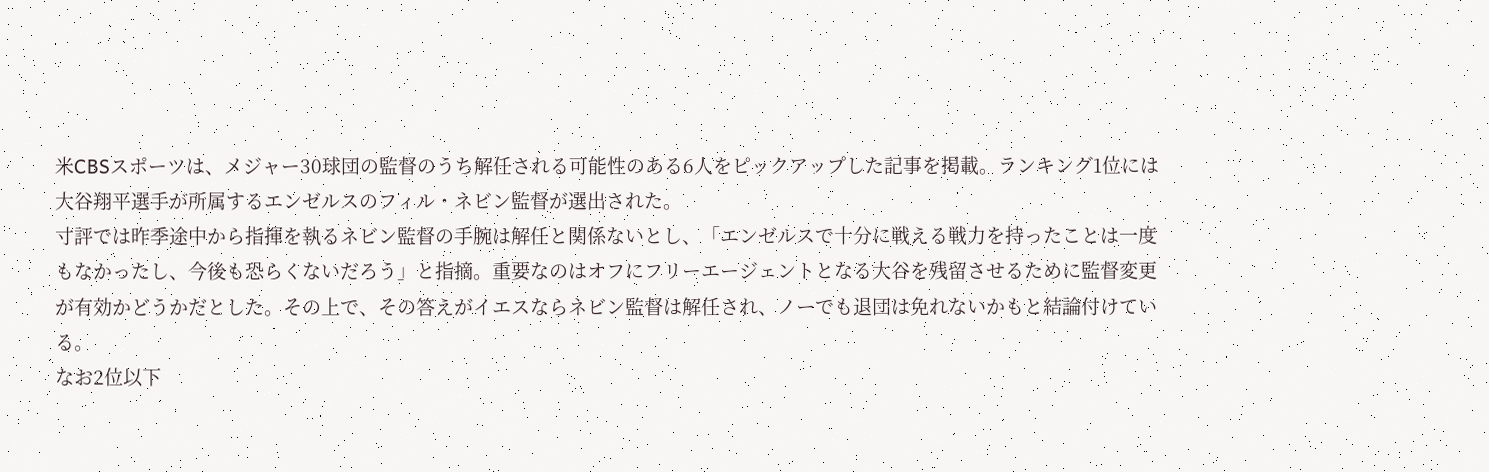米CBSスポーツは、メジャー30球団の監督のうち解任される可能性のある6人をピックアップした記事を掲載。ランキング1位には大谷翔平選手が所属するエンゼルスのフィル・ネビン監督が選出された。
寸評では昨季途中から指揮を執るネビン監督の手腕は解任と関係ないとし、「エンゼルスで十分に戦える戦力を持ったことは一度もなかったし、今後も恐らくないだろう」と指摘。重要なのはオフにフリーエージェントとなる大谷を残留させるために監督変更が有効かどうかだとした。その上で、その答えがイエスならネビン監督は解任され、ノーでも退団は免れないかもと結論付けている。
なお2位以下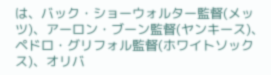は、バック・ショーウォルター監督(メッツ)、アーロン・ブーン監督(ヤンキース)、ペドロ・グリフォル監督(ホワイトソックス)、オリバ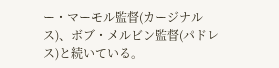ー・マーモル監督(カージナルス)、ボブ・メルビン監督(パドレス)と続いている。